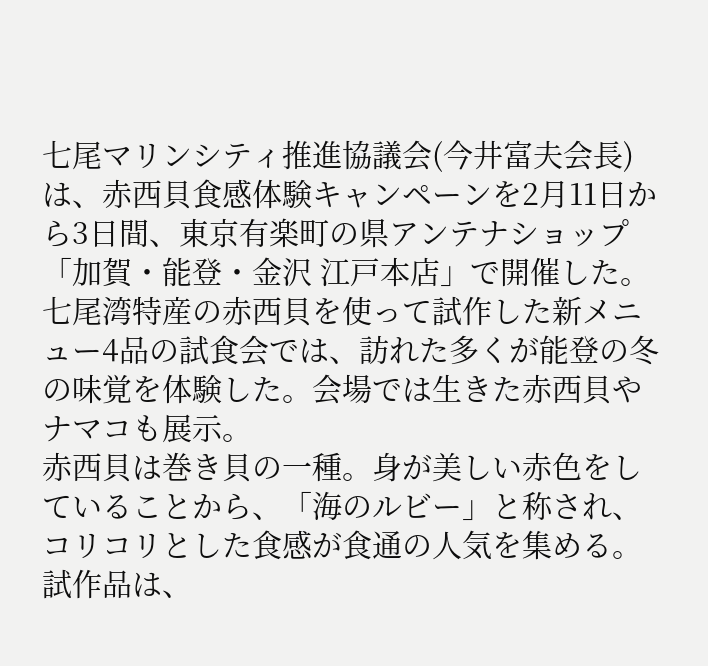七尾マリンシティ推進協議会(今井富夫会長)は、赤西貝食感体験キャンペーンを2月11日から3日間、東京有楽町の県アンテナショップ「加賀・能登・金沢 江戸本店」で開催した。
七尾湾特産の赤西貝を使って試作した新メニュー4品の試食会では、訪れた多くが能登の冬の味覚を体験した。会場では生きた赤西貝やナマコも展示。
赤西貝は巻き貝の一種。身が美しい赤色をしていることから、「海のルビー」と称され、コリコリとした食感が食通の人気を集める。
試作品は、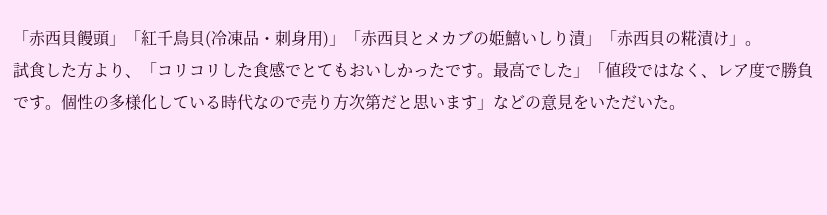「赤西貝饅頭」「紅千鳥貝(冷凍品・刺身用)」「赤西貝とメカブの姫鱚いしり漬」「赤西貝の糀漬け」。
試食した方より、「コリコリした食感でとてもおいしかったです。最高でした」「値段ではなく、レア度で勝負です。個性の多様化している時代なので売り方次第だと思います」などの意見をいただいた。